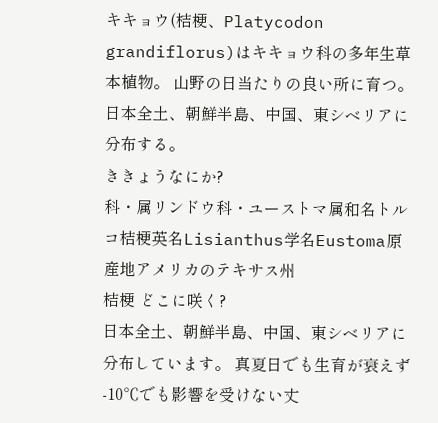キキョウ(桔梗、Platycodon grandiflorus)はキキョウ科の多年生草本植物。 山野の日当たりの良い所に育つ。 日本全土、朝鮮半島、中国、東シベリアに分布する。
ききょうなにか?
科・属リンドウ科・ユーストマ属和名トルコ桔梗英名Lisianthus学名Eustoma原産地アメリカのテキサス州
桔梗 どこに咲く?
日本全土、朝鮮半島、中国、東シベリアに分布しています。 真夏日でも生育が衰えず-10℃でも影響を受けない丈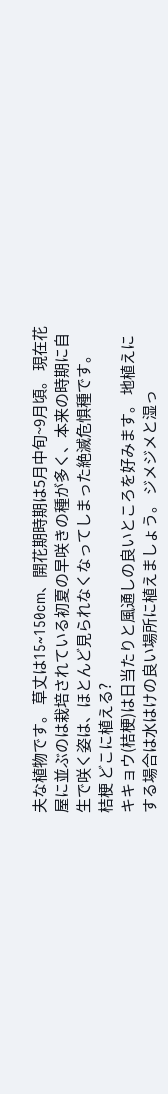夫な植物です。 草丈は15~150cm、開花期時期は5月中旬~9月頃。 現在花屋に並ぶのは栽培されている初夏の早咲きの種が多く、本来の時期に自生で咲く姿は、ほとんど見られなくなってしまった絶滅危惧種です。
桔梗 どこに植える?
キキョウ(桔梗)は日当たりと風通しの良いところを好みます。 地植えにする場合は水はけの良い場所に植えましょう。 ジメジメと湿っ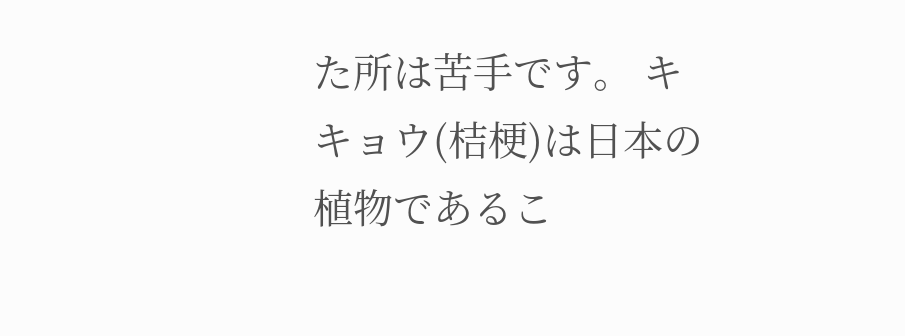た所は苦手です。 キキョウ(桔梗)は日本の植物であるこ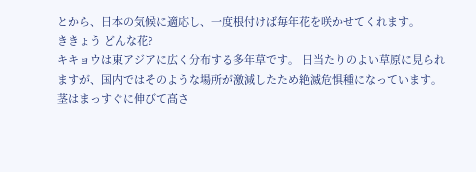とから、日本の気候に適応し、一度根付けば毎年花を咲かせてくれます。
ききょう どんな花?
キキョウは東アジアに広く分布する多年草です。 日当たりのよい草原に見られますが、国内ではそのような場所が激減したため絶滅危惧種になっています。 茎はまっすぐに伸びて高さ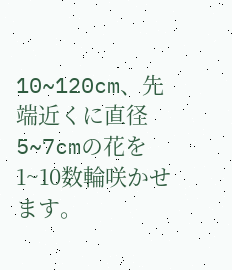10~120cm、先端近くに直径5~7cmの花を1~10数輪咲かせます。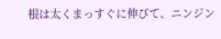根は太くまっすぐに伸びて、ニンジン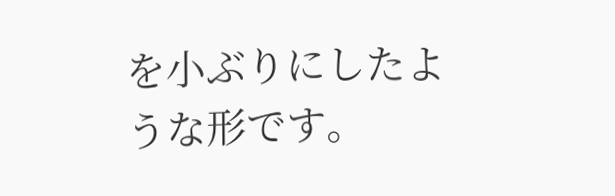を小ぶりにしたような形です。